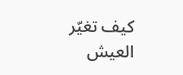كيف تغيّر العيش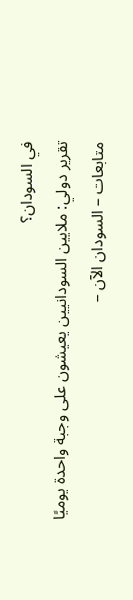في السودان؟
تقرير دولي: ملايين السودانيين يعيشون على وجبة واحدة يوميًا
متابعات – السودان الآن –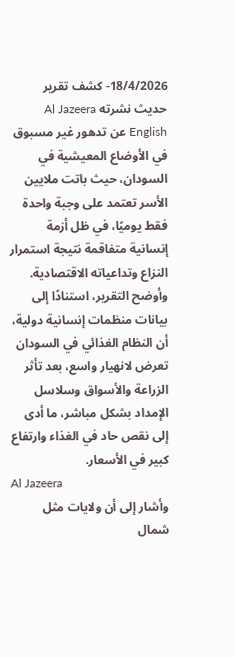18/4/2026- كشف تقرير حديث نشرته Al Jazeera English عن تدهور غير مسبوق في الأوضاع المعيشية في السودان، حيث باتت ملايين الأسر تعتمد على وجبة واحدة فقط يوميًا، في ظل أزمة إنسانية متفاقمة نتيجة استمرار النزاع وتداعياته الاقتصادية.
وأوضح التقرير، استنادًا إلى بيانات منظمات إنسانية دولية، أن النظام الغذائي في السودان تعرض لانهيار واسع، بعد تأثر الزراعة والأسواق وسلاسل الإمداد بشكل مباشر، ما أدى إلى نقص حاد في الغذاء وارتفاع كبير في الأسعار.
Al Jazeera
وأشار إلى أن ولايات مثل شمال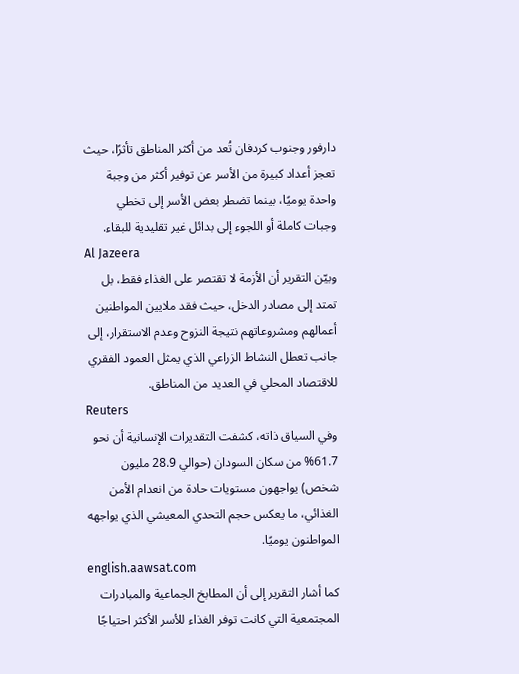دارفور وجنوب كردفان تُعد من أكثر المناطق تأثرًا، حيث تعجز أعداد كبيرة من الأسر عن توفير أكثر من وجبة واحدة يوميًا، بينما تضطر بعض الأسر إلى تخطي وجبات كاملة أو اللجوء إلى بدائل غير تقليدية للبقاء.
Al Jazeera
وبيّن التقرير أن الأزمة لا تقتصر على الغذاء فقط، بل تمتد إلى مصادر الدخل، حيث فقد ملايين المواطنين أعمالهم ومشروعاتهم نتيجة النزوح وعدم الاستقرار، إلى جانب تعطل النشاط الزراعي الذي يمثل العمود الفقري للاقتصاد المحلي في العديد من المناطق.
Reuters
وفي السياق ذاته، كشفت التقديرات الإنسانية أن نحو 61.7% من سكان السودان (حوالي 28.9 مليون شخص) يواجهون مستويات حادة من انعدام الأمن الغذائي، ما يعكس حجم التحدي المعيشي الذي يواجهه المواطنون يوميًا.
english.aawsat.com
كما أشار التقرير إلى أن المطابخ الجماعية والمبادرات المجتمعية التي كانت توفر الغذاء للأسر الأكثر احتياجًا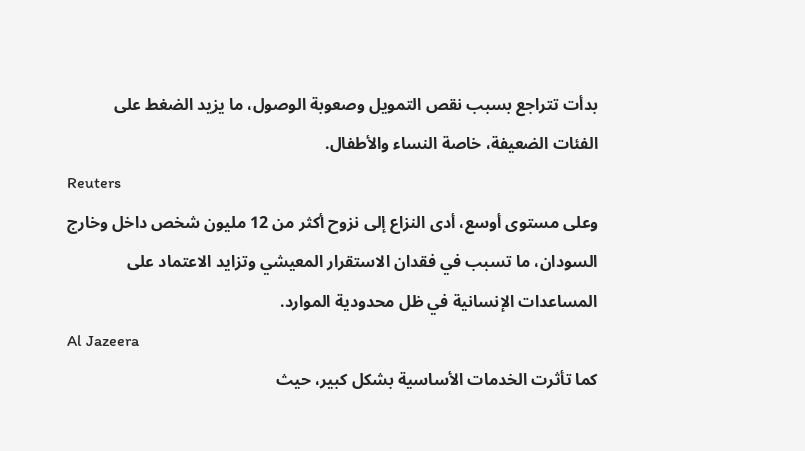بدأت تتراجع بسبب نقص التمويل وصعوبة الوصول، ما يزيد الضغط على الفئات الضعيفة، خاصة النساء والأطفال.
Reuters
وعلى مستوى أوسع، أدى النزاع إلى نزوح أكثر من 12 مليون شخص داخل وخارج السودان، ما تسبب في فقدان الاستقرار المعيشي وتزايد الاعتماد على المساعدات الإنسانية في ظل محدودية الموارد.
Al Jazeera
كما تأثرت الخدمات الأساسية بشكل كبير، حيث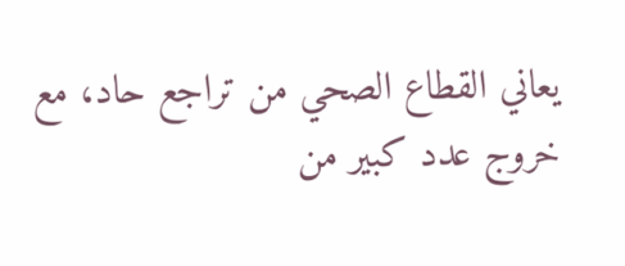يعاني القطاع الصحي من تراجع حاد، مع خروج عدد كبير من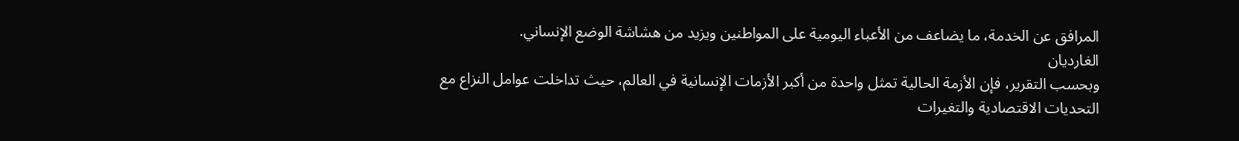المرافق عن الخدمة، ما يضاعف من الأعباء اليومية على المواطنين ويزيد من هشاشة الوضع الإنساني.
الغارديان
وبحسب التقرير، فإن الأزمة الحالية تمثل واحدة من أكبر الأزمات الإنسانية في العالم، حيث تداخلت عوامل النزاع مع التحديات الاقتصادية والتغيرات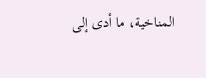المناخية، ما أدى إلى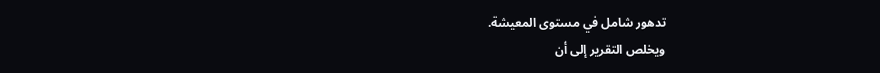تدهور شامل في مستوى المعيشة.
ويخلص التقرير إلى أن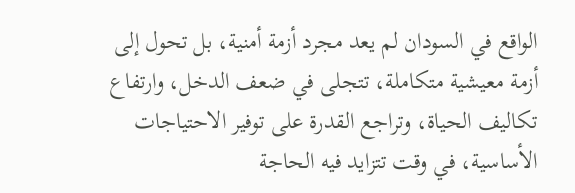الواقع في السودان لم يعد مجرد أزمة أمنية، بل تحول إلى أزمة معيشية متكاملة، تتجلى في ضعف الدخل، وارتفاع تكاليف الحياة، وتراجع القدرة على توفير الاحتياجات الأساسية، في وقت تتزايد فيه الحاجة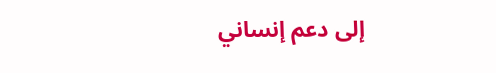إلى دعم إنساني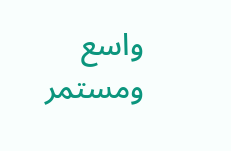واسع ومستمر